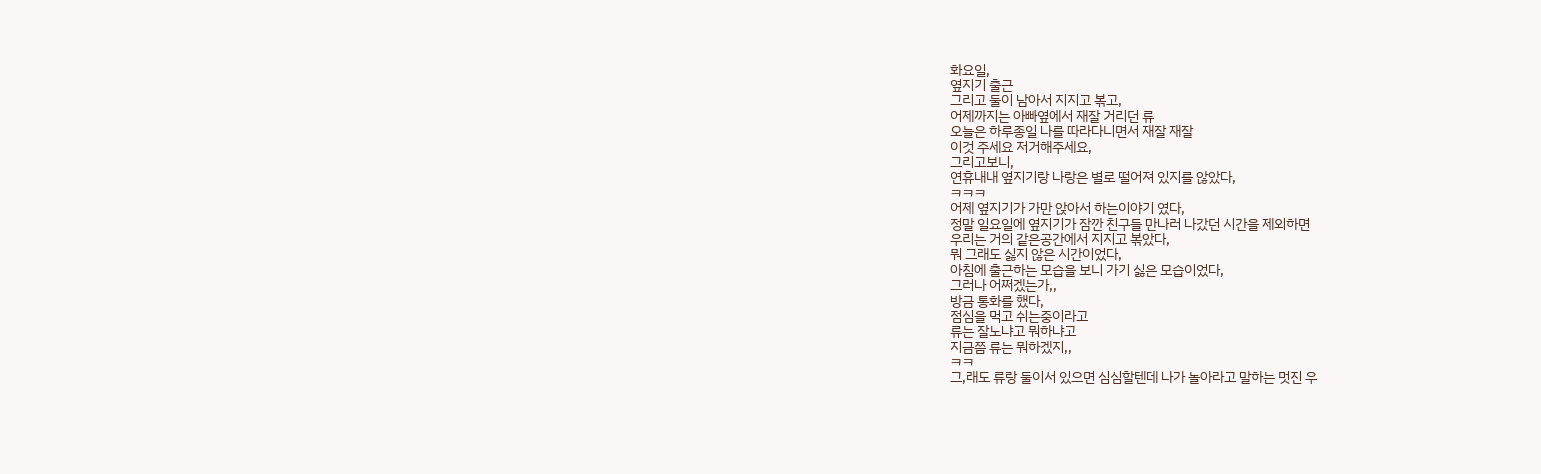화요일,
옆지기 출근
그리고 둘이 남아서 지지고 볶고,
어제까지는 아빠옆에서 재잘 거리던 류
오늘은 하루종일 나를 따라다니면서 재잘 재잘
이것 주세요 저거해주세요,
그리고보니,
연휴내내 옆지기랑 나랑은 별로 떨어져 있지를 않았다,
ㅋㅋㅋ
어제 옆지기가 가만 앉아서 하는이야기 였다,
정말 일요일에 옆지기가 잠깐 친구들 만나러 나갔던 시간을 제외하면
우리는 거의 같은공간에서 지지고 볶았다,
뭐 그래도 싫지 않은 시간이었다,
아침에 출근하는 모습을 보니 가기 싫은 모습이었다,
그러나 어쩌겠는가,,
방금 통화를 했다,
점심을 먹고 쉬는중이라고
류는 잘노냐고 뭐하냐고
지금쯤 류는 뭐하겠지,,
ㅋㅋ
그,래도 류랑 둘이서 있으면 심심할텐데 나가 놀아라고 말하는 멋진 우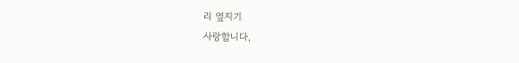리 옆지기
사랑합니다,